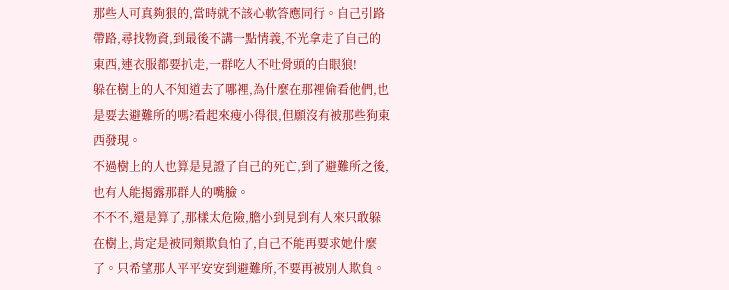那些人可真夠狠的,當時就不該心軟答應同行。自己引路帶路,尋找物資,到最後不講一點情義,不光拿走了自己的東西,連衣服都要扒走,一群吃人不吐骨頭的白眼狼!
躲在樹上的人不知道去了哪裡,為什麼在那裡偷看他們,也是要去避難所的嗎?看起來瘦小得很,但願沒有被那些狗東西發現。
不過樹上的人也算是見證了自己的死亡,到了避難所之後,也有人能揭露那群人的嘴臉。
不不不,還是算了,那樣太危險,膽小到見到有人來只敢躲在樹上,肯定是被同類欺負怕了,自己不能再要求她什麼了。只希望那人平平安安到避難所,不要再被別人欺負。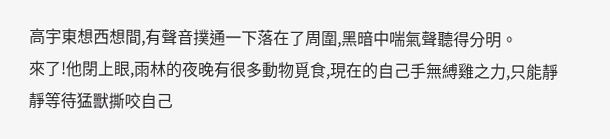高宇東想西想間,有聲音撲通一下落在了周圍,黑暗中喘氣聲聽得分明。
來了!他閉上眼,雨林的夜晚有很多動物覓食,現在的自己手無縛雞之力,只能靜靜等待猛獸撕咬自己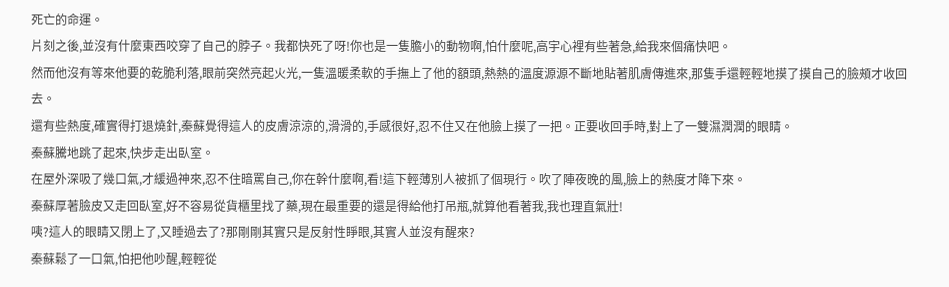死亡的命運。
片刻之後,並沒有什麼東西咬穿了自己的脖子。我都快死了呀!你也是一隻膽小的動物啊,怕什麼呢,高宇心裡有些著急,給我來個痛快吧。
然而他沒有等來他要的乾脆利落,眼前突然亮起火光,一隻溫暖柔軟的手撫上了他的額頭,熱熱的溫度源源不斷地貼著肌膚傳進來,那隻手還輕輕地摸了摸自己的臉頰才收回去。
還有些熱度,確實得打退燒針,秦蘇覺得這人的皮膚涼涼的,滑滑的,手感很好,忍不住又在他臉上摸了一把。正要收回手時,對上了一雙濕潤潤的眼睛。
秦蘇騰地跳了起來,快步走出臥室。
在屋外深吸了幾口氣,才緩過神來,忍不住暗罵自己,你在幹什麼啊,看!這下輕薄別人被抓了個現行。吹了陣夜晚的風,臉上的熱度才降下來。
秦蘇厚著臉皮又走回臥室,好不容易從貨櫃里找了藥,現在最重要的還是得給他打吊瓶,就算他看著我,我也理直氣壯!
咦?這人的眼睛又閉上了,又睡過去了?那剛剛其實只是反射性睜眼,其實人並沒有醒來?
秦蘇鬆了一口氣,怕把他吵醒,輕輕從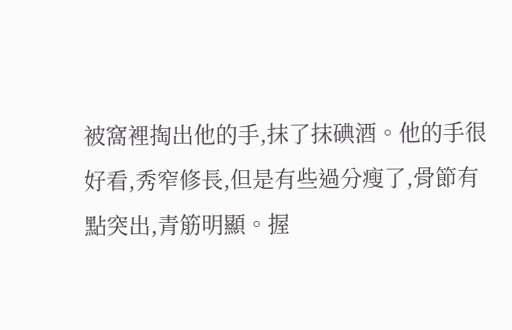被窩裡掏出他的手,抹了抹碘酒。他的手很好看,秀窄修長,但是有些過分瘦了,骨節有點突出,青筋明顯。握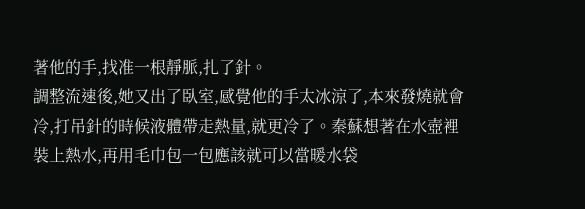著他的手,找准一根靜脈,扎了針。
調整流速後,她又出了臥室,感覺他的手太冰涼了,本來發燒就會冷,打吊針的時候液體帶走熱量,就更冷了。秦蘇想著在水壺裡裝上熱水,再用毛巾包一包應該就可以當暖水袋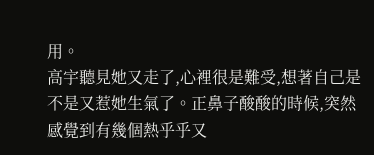用。
高宇聽見她又走了,心裡很是難受,想著自己是不是又惹她生氣了。正鼻子酸酸的時候,突然感覺到有幾個熱乎乎又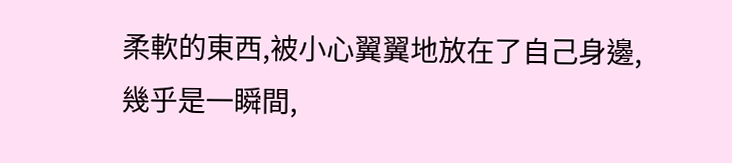柔軟的東西,被小心翼翼地放在了自己身邊,幾乎是一瞬間,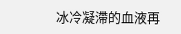冰冷凝滯的血液再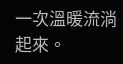一次溫暖流淌起來。